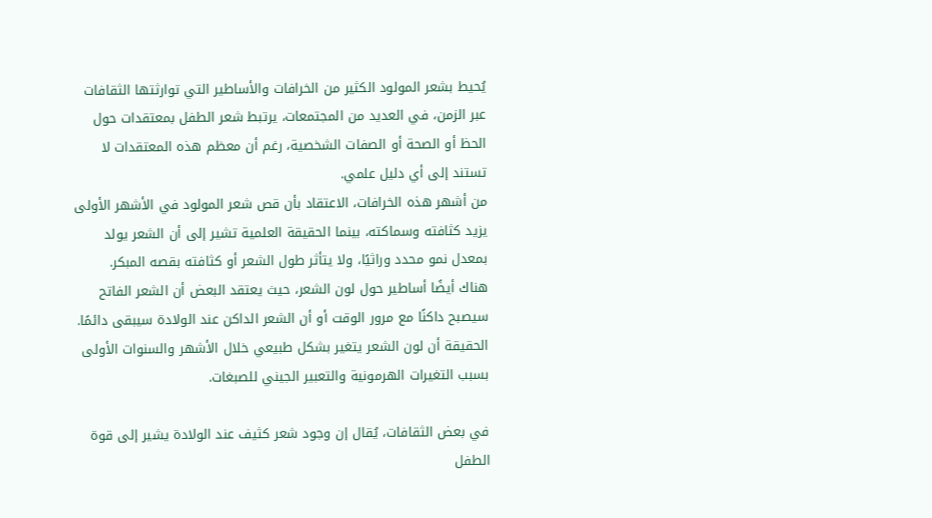يُحيط بشعر المولود الكثير من الخرافات والأساطير التي توارثتها الثقافات عبر الزمن، في العديد من المجتمعات، يرتبط شعر الطفل بمعتقدات حول الحظ أو الصحة أو الصفات الشخصية، رغم أن معظم هذه المعتقدات لا تستند إلى أي دليل علمي.
من أشهر هذه الخرافات، الاعتقاد بأن قص شعر المولود في الأشهر الأولى يزيد كثافته وسماكته، بينما الحقيقة العلمية تشير إلى أن الشعر يولد بمعدل نمو محدد وراثيًا، ولا يتأثر طول الشعر أو كثافته بقصه المبكر.
هناك أيضًا أساطير حول لون الشعر، حيث يعتقد البعض أن الشعر الفاتح سيصبح داكنًا مع مرور الوقت أو أن الشعر الداكن عند الولادة سيبقى دائمًا.
الحقيقة أن لون الشعر يتغير بشكل طبيعي خلال الأشهر والسنوات الأولى بسبب التغيرات الهرمونية والتعبير الجيني للصبغات.

في بعض الثقافات، يُقال إن وجود شعر كثيف عند الولادة يشير إلى قوة الطفل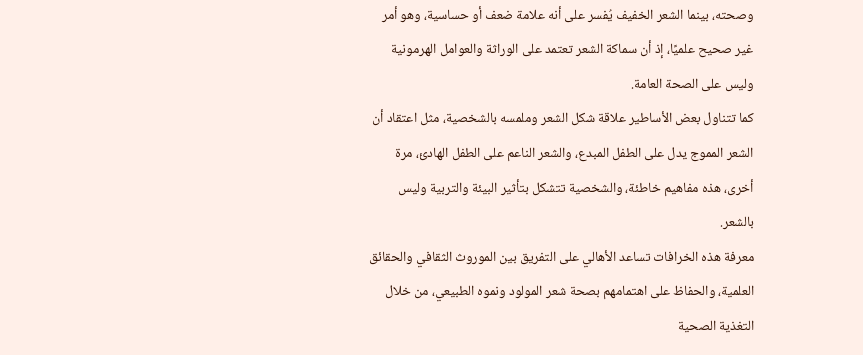وصحته، بينما الشعر الخفيف يُفسر على أنه علامة ضعف أو حساسية، وهو أمر غير صحيح علميًا، إذ أن سماكة الشعر تعتمد على الوراثة والعوامل الهرمونية وليس على الصحة العامة.
كما تتناول بعض الأساطير علاقة شكل الشعر وملمسه بالشخصية، مثل اعتقاد أن الشعر المموج يدل على الطفل المبدع، والشعر الناعم على الطفل الهادئ، مرة أخرى، هذه مفاهيم خاطئة، والشخصية تتشكل بتأثير البيئة والتربية وليس بالشعر.
معرفة هذه الخرافات تساعد الأهالي على التفريق بين الموروث الثقافي والحقائق العلمية، والحفاظ على اهتمامهم بصحة شعر المولود ونموه الطبيعي، من خلال التغذية الصحية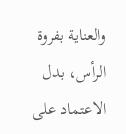والعناية بفروة الرأس، بدل الاعتماد على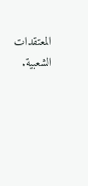المعتقدات الشعبية.